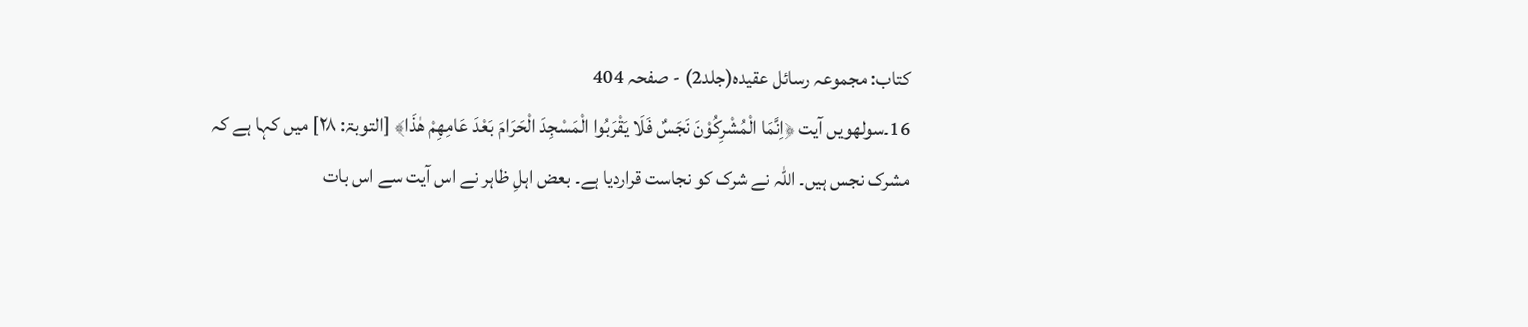کتاب: مجموعہ رسائل عقیدہ(جلد2) - صفحہ 404
16۔سولھویں آیت ﴿اِنَّمَا الْمُشْرِکُوْنَ نَجَسٌ فَلَا یَقْرَبُوا الْمَسْجِدَ الْحَرَامَ بَعْدَ عَامِھِمْ ھٰذَا﴾ [التوبۃ: ۲۸] میں کہا ہے کہ مشرک نجس ہیں۔ اللہ نے شرک کو نجاست قراردیا ہے۔ بعض اہلِ ظاہر نے اس آیت سے اس بات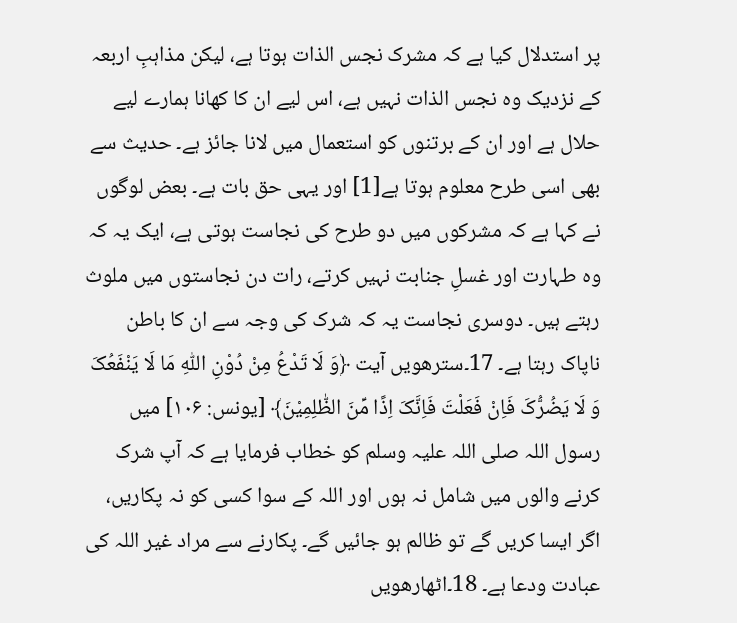پر استدلال کیا ہے کہ مشرک نجس الذات ہوتا ہے، لیکن مذاہبِ اربعہ کے نزدیک وہ نجس الذات نہیں ہے، اس لیے ان کا کھانا ہمارے لیے حلال ہے اور ان کے برتنوں کو استعمال میں لانا جائز ہے۔ حدیث سے بھی اسی طرح معلوم ہوتا ہے[1] اور یہی حق بات ہے۔ بعض لوگوں نے کہا ہے کہ مشرکوں میں دو طرح کی نجاست ہوتی ہے، ایک یہ کہ وہ طہارت اور غسلِ جنابت نہیں کرتے، رات دن نجاستوں میں ملوث رہتے ہیں۔ دوسری نجاست یہ کہ شرک کی وجہ سے ان کا باطن ناپاک رہتا ہے۔ 17۔سترھویں آیت ﴿وَ لَا تَدْعُ مِنْ دُوْنِ اللّٰہِ مَا لَا یَنْفَعُکَ وَ لَا یَضُرُّکَ فَاِنْ فَعَلْتَ فَاِنَّکَ اِذًا مِّنَ الظّٰلِمِیْنَ﴾ [یونس: ۱۰۶] میں رسول اللہ صلی اللہ علیہ وسلم کو خطاب فرمایا ہے کہ آپ شرک کرنے والوں میں شامل نہ ہوں اور اللہ کے سوا کسی کو نہ پکاریں، اگر ایسا کریں گے تو ظالم ہو جائیں گے۔ پکارنے سے مراد غیر اللہ کی عبادت ودعا ہے۔ 18۔اٹھارھویں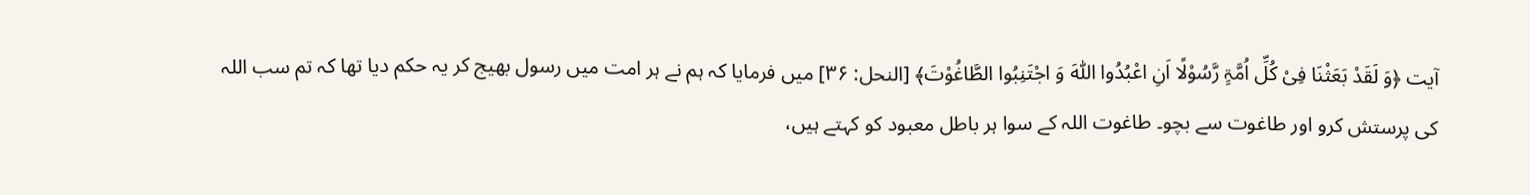آیت ﴿وَ لَقَدْ بَعَثْنَا فِیْ کُلِّ اُمَّۃٍ رَّسُوْلًا اَنِ اعْبُدُوا اللّٰہَ وَ اجْتَنِبُوا الطَّاغُوْتَ﴾ [النحل: ۳۶] میں فرمایا کہ ہم نے ہر امت میں رسول بھیج کر یہ حکم دیا تھا کہ تم سب اللہ کی پرستش کرو اور طاغوت سے بچو۔ طاغوت اللہ کے سوا ہر باطل معبود کو کہتے ہیں،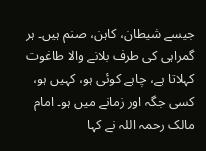جیسے شیطان، کاہن، صنم ہیں۔ ہر گمراہی کی طرف بلانے والا طاغوت کہلاتا ہے، چاہے کوئی ہو، کہیں ہو، کسی جگہ اور زمانے میں ہو۔ امام مالک رحمہ اللہ نے کہا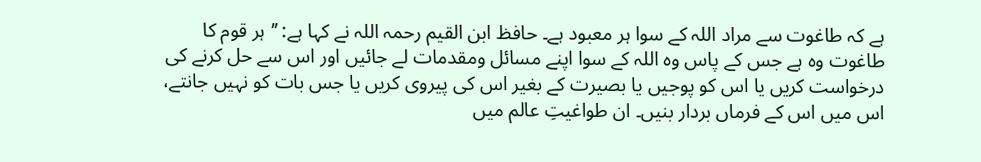ہے کہ طاغوت سے مراد اللہ کے سوا ہر معبود ہے۔ حافظ ابن القیم رحمہ اللہ نے کہا ہے: ’’ہر قوم کا طاغوت وہ ہے جس کے پاس وہ اللہ کے سوا اپنے مسائل ومقدمات لے جائیں اور اس سے حل کرنے کی درخواست کریں یا اس کو پوجیں یا بصیرت کے بغیر اس کی پیروی کریں یا جس بات کو نہیں جانتے، اس میں اس کے فرماں بردار بنیں۔ ان طواغیتِ عالم میں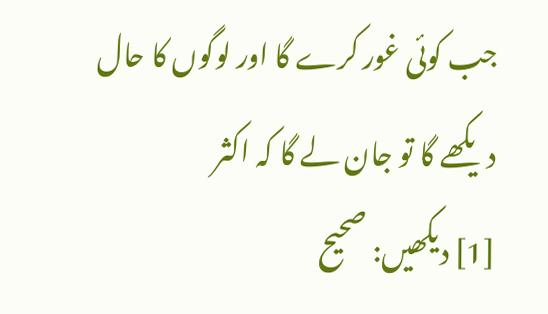جب کوئی غور کرے گا اور لوگوں کا حال دیکھے گا تو جان لے گا کہ اکثر
[1] دیکھیں: صحیح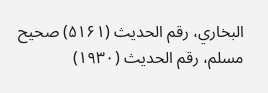البخاري، رقم الحدیث (۵۱۶۱) صحیح مسلم، رقم الحدیث (۱۹۳۰)